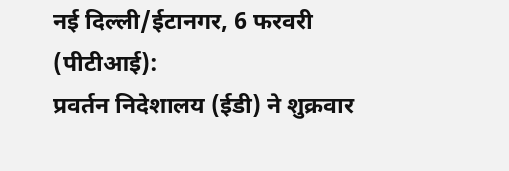नई दिल्ली/ईटानगर, 6 फरवरी (पीटीआई):
प्रवर्तन निदेशालय (ईडी) ने शुक्रवार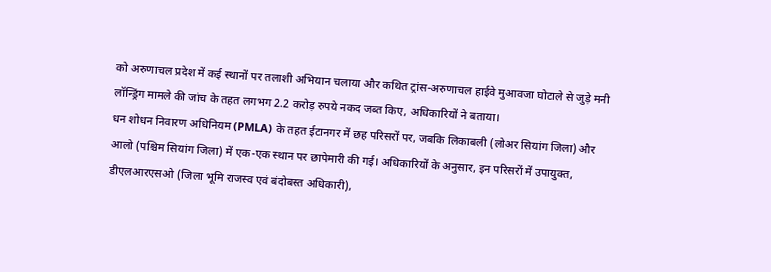को अरुणाचल प्रदेश में कई स्थानों पर तलाशी अभियान चलाया और कथित ट्रांस-अरुणाचल हाईवे मुआवजा घोटाले से जुड़े मनी लॉन्ड्रिंग मामले की जांच के तहत लगभग 2.2 करोड़ रुपये नकद जब्त किए, अधिकारियों ने बताया।
धन शोधन निवारण अधिनियम (PMLA) के तहत ईटानगर में छह परिसरों पर, जबकि लिकाबली (लोअर सियांग जिला) और आलो (पश्चिम सियांग जिला) में एक-एक स्थान पर छापेमारी की गई। अधिकारियों के अनुसार, इन परिसरों में उपायुक्त, डीएलआरएसओ (जिला भूमि राजस्व एवं बंदोबस्त अधिकारी),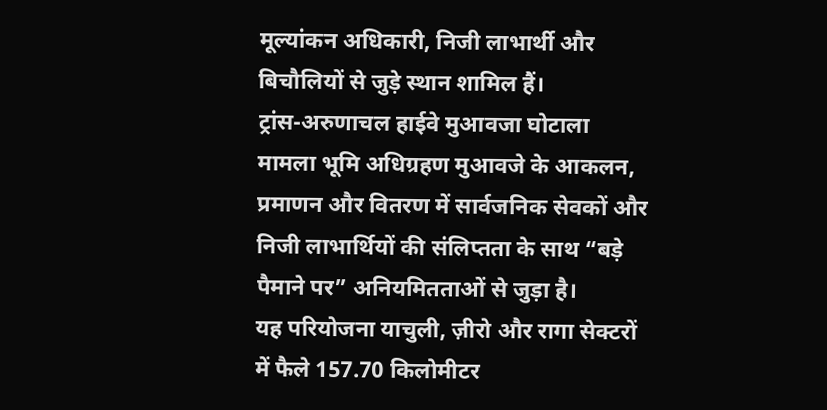मूल्यांकन अधिकारी, निजी लाभार्थी और बिचौलियों से जुड़े स्थान शामिल हैं।
ट्रांस-अरुणाचल हाईवे मुआवजा घोटाला मामला भूमि अधिग्रहण मुआवजे के आकलन, प्रमाणन और वितरण में सार्वजनिक सेवकों और निजी लाभार्थियों की संलिप्तता के साथ “बड़े पैमाने पर” अनियमितताओं से जुड़ा है।
यह परियोजना याचुली, ज़ीरो और रागा सेक्टरों में फैले 157.70 किलोमीटर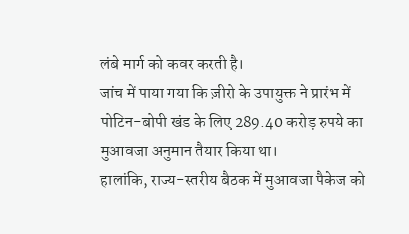लंबे मार्ग को कवर करती है।
जांच में पाया गया कि ज़ीरो के उपायुक्त ने प्रारंभ में पोटिन-बोपी खंड के लिए 289.40 करोड़ रुपये का मुआवजा अनुमान तैयार किया था।
हालांकि, राज्य-स्तरीय बैठक में मुआवजा पैकेज को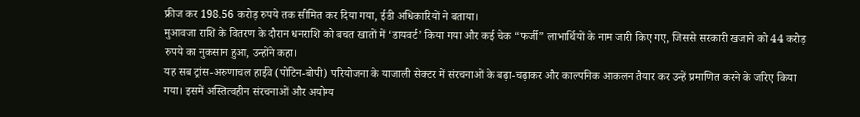फ्रीज कर 198.56 करोड़ रुपये तक सीमित कर दिया गया, ईडी अधिकारियों ने बताया।
मुआवजा राशि के वितरण के दौरान धनराशि को बचत खातों में ‘डायवर्ट’ किया गया और कई चेक “फर्जी” लाभार्थियों के नाम जारी किए गए, जिससे सरकारी खजाने को 44 करोड़ रुपये का नुकसान हुआ, उन्होंने कहा।
यह सब ट्रांस-अरुणाचल हाईवे (पोटिन-बोपी) परियोजना के याजाली सेक्टर में संरचनाओं के बढ़ा-चढ़ाकर और काल्पनिक आकलन तैयार कर उन्हें प्रमाणित करने के जरिए किया गया। इसमें अस्तित्वहीन संरचनाओं और अयोग्य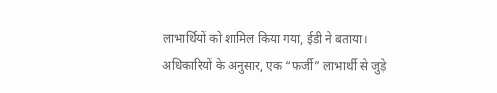लाभार्थियों को शामिल किया गया, ईडी ने बताया।
अधिकारियों के अनुसार, एक “फर्जी” लाभार्थी से जुड़े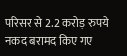परिसर से 2.2 करोड़ रुपये नकद बरामद किए गए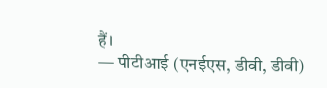हैं।
— पीटीआई (एनईएस, डीवी, डीवी)